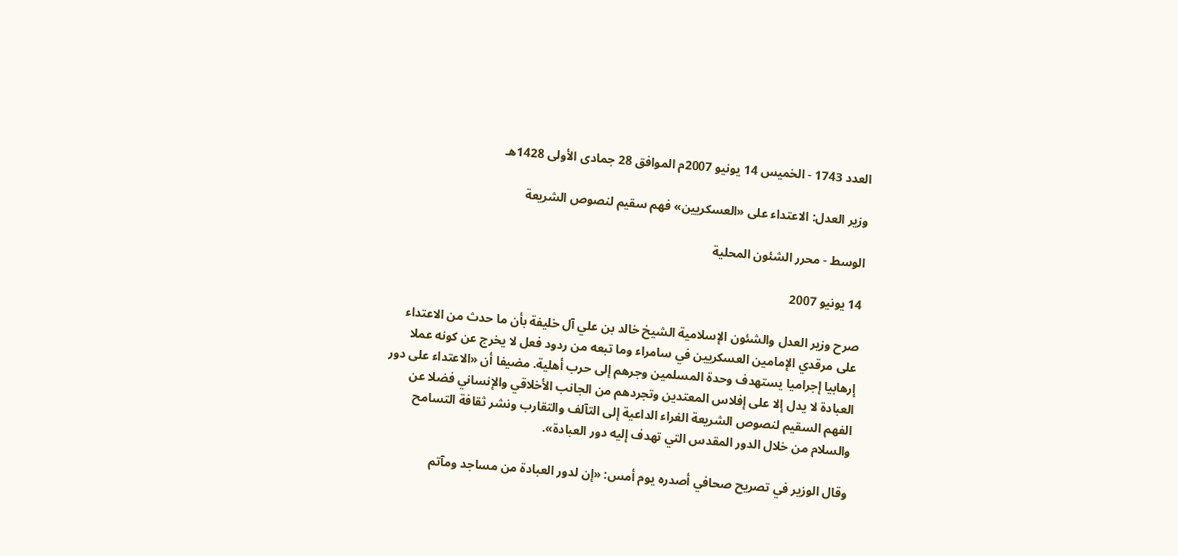العدد 1743 - الخميس 14 يونيو 2007م الموافق 28 جمادى الأولى 1428هـ

وزير العدل: الاعتداء على «العسكريين» فهم سقيم لنصوص الشريعة

الوسط - محرر الشئون المحلية

14 يونيو 2007

صرح وزير العدل والشئون الإسلامية الشيخ خالد بن علي آل خليفة بأن ما حدث من الاعتداء على مرقدي الإمامين العسكريين في سامراء وما تبعه من ردود فعل لا يخرج عن كونه عملا إرهابيا إجراميا يستهدف وحدة المسلمين وجرهم إلى حرب أهلية. مضيفا أن «الاعتداء على دور العبادة لا يدل إلا على إفلاس المعتدين وتجردهم من الجانب الأخلاقي والإنساني فضلا عن الفهم السقيم لنصوص الشريعة الغراء الداعية إلى التآلف والتقارب ونشر ثقافة التسامح والسلام من خلال الدور المقدس التي تهدف إليه دور العبادة».

وقال الوزير في تصريح صحافي أصدره يوم أمس: «إن لدور العبادة من مساجد ومآتم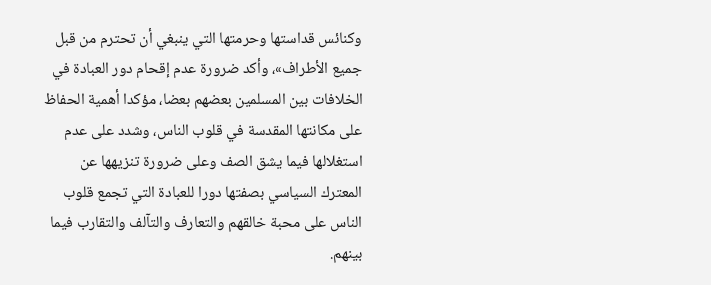وكنائس قداستها وحرمتها التي ينبغي أن تحترم من قبل جميع الأطراف»، وأكد ضرورة عدم إقحام دور العبادة في الخلافات بين المسلمين بعضهم بعضا، مؤكدا أهمية الحفاظ على مكانتها المقدسة في قلوب الناس، وشدد على عدم استغلالها فيما يشق الصف وعلى ضرورة تنزيهها عن المعترك السياسي بصفتها دورا للعبادة التي تجمع قلوب الناس على محبة خالقهم والتعارف والتآلف والتقارب فيما بينهم.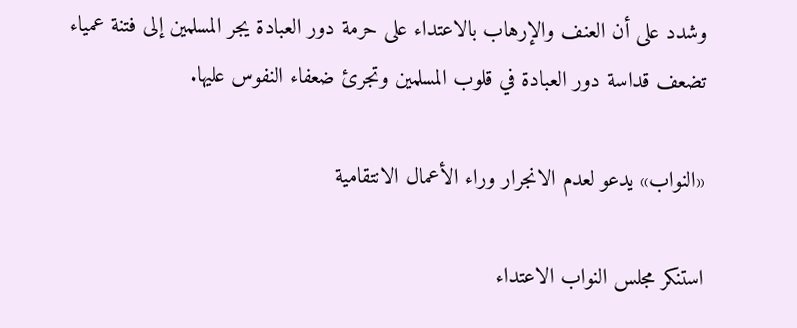وشدد على أن العنف والإرهاب بالاعتداء على حرمة دور العبادة يجر المسلمين إلى فتنة عمياء تضعف قداسة دور العبادة في قلوب المسلمين وتجرئ ضعفاء النفوس عليها.

«النواب» يدعو لعدم الانجرار وراء الأعمال الانتقامية

استنكر مجلس النواب الاعتداء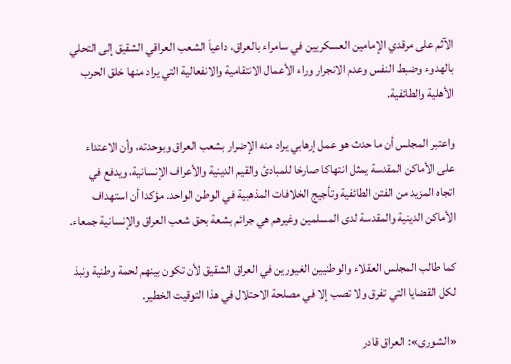الآثم على مرقدي الإمامين العسكريين في سامراء بالعراق، داعياَ الشعب العراقي الشقيق إلى التحلي بالهدوء وضبط النفس وعدم الانجرار وراء الأعمال الانتقامية والانفعالية التي يراد منها خلق الحرب الأهلية والطائفية.

واعتبر المجلس أن ما حدث هو عمل إرهابي يراد منه الإضرار بشعب العراق وبوحدته، وأن الاعتداء على الأماكن المقدسة يمثل انتهاكا صارخا للمبادئ والقيم الدينية والأعراف الإنسانية، ويدفع في اتجاه المزيد من الفتن الطائفية وتأجيج الخلافات المذهبية في الوطن الواحد. مؤكدا أن استهداف الأماكن الدينية والمقدسة لدى المسلمين وغيرهم هي جرائم بشعة بحق شعب العراق والإنسانية جمعاء.

كما طالب المجلس العقلاء والوطنيين الغيورين في العراق الشقيق لأن تكون بينهم لحمة وطنية ونبذ لكل القضايا التي تفرق ولا تصب إلا في مصلحة الاحتلال في هذا التوقيت الخطير.

«الشورى»: العراق قادر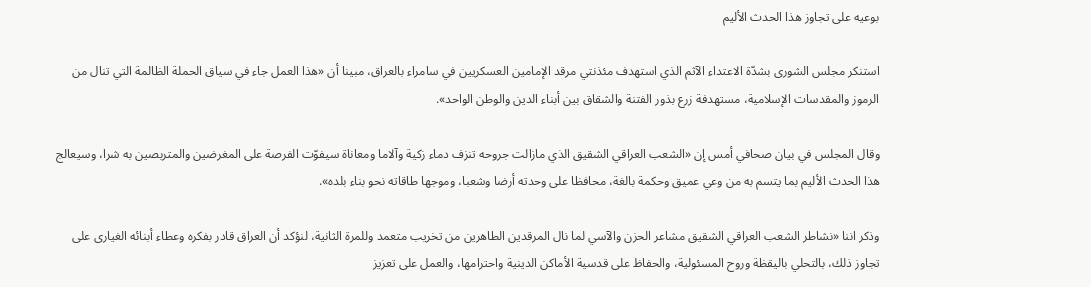بوعيه على تجاوز هذا الحدث الأليم

استنكر مجلس الشورى بشدّة الاعتداء الآثم الذي استهدف مئذنتي مرقد الإمامين العسكريين في سامراء بالعراق، مبينا أن «هذا العمل جاء في سياق الحملة الظالمة التي تنال من الرموز والمقدسات الإسلامية، مستهدفة زرع بذور الفتنة والشقاق بين أبناء الدين والوطن الواحد».

وقال المجلس في بيان صحافي أمس إن «الشعب العراقي الشقيق الذي مازالت جروحه تنزف دماء زكية وآلاما ومعاناة سيفوّت الفرصة على المغرضين والمتربصين به شرا، وسيعالج هذا الحدث الأليم بما يتسم به من وعي عميق وحكمة بالغة، محافظا على وحدته أرضا وشعبا، وموجها طاقاته نحو بناء بلده».

وذكر اننا «نشاطر الشعب العراقي الشقيق مشاعر الحزن والآسي لما نال المرقدين الطاهرين من تخريب متعمد وللمرة الثانية، لنؤكد أن العراق قادر بفكره وعطاء أبنائه الغيارى على تجاوز ذلك، بالتحلي باليقظة وروح المسئولية، والحفاظ على قدسية الأماكن الدينية واحترامها، والعمل على تعزيز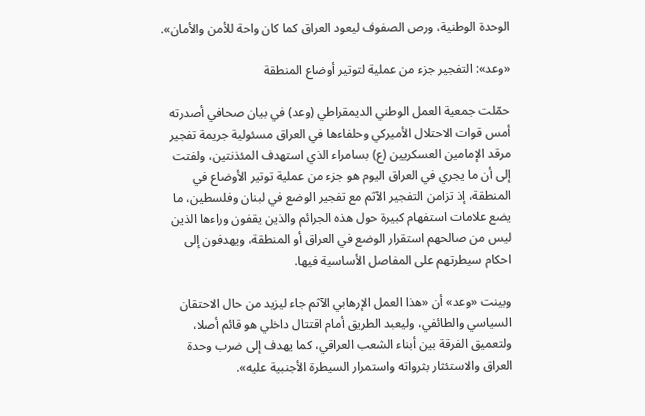الوحدة الوطنية، ورص الصفوف ليعود العراق كما كان واحة للأمن والأمان».

«وعد»: التفجير جزء من عملية لتوتير أوضاع المنطقة

حمّلت جمعية العمل الوطني الديمقراطي (وعد) في بيان صحافي أصدرته أمس قوات الاحتلال الأميركي وحلفاءها في العراق مسئولية جريمة تفجير مرقد الإمامين العسكريين (ع) بسامراء الذي استهدف المئذنتين، ولفتت إلى أن ما يجري في العراق اليوم هو جزء من عملية توتير الأوضاع في المنطقة، إذ تزامن التفجير الآثم مع تفجير الوضع في لبنان وفلسطين، ما يضع علامات استفهام كبيرة حول هذه الجرائم والذين يقفون وراءها الذين ليس من صالحهم استقرار الوضع في العراق أو المنطقة، ويهدفون إلى احكام سيطرتهم على المفاصل الأساسية فيها.

وبينت «وعد» أن «هذا العمل الإرهابي الآثم جاء ليزيد من حال الاحتقان السياسي والطائفي، وليعبد الطريق أمام اقتتال داخلي هو قائم أصلا، ولتعميق الفرقة بين أبناء الشعب العراقي، كما يهدف إلى ضرب وحدة العراق والاستئثار بثرواته واستمرار السيطرة الأجنبية عليه».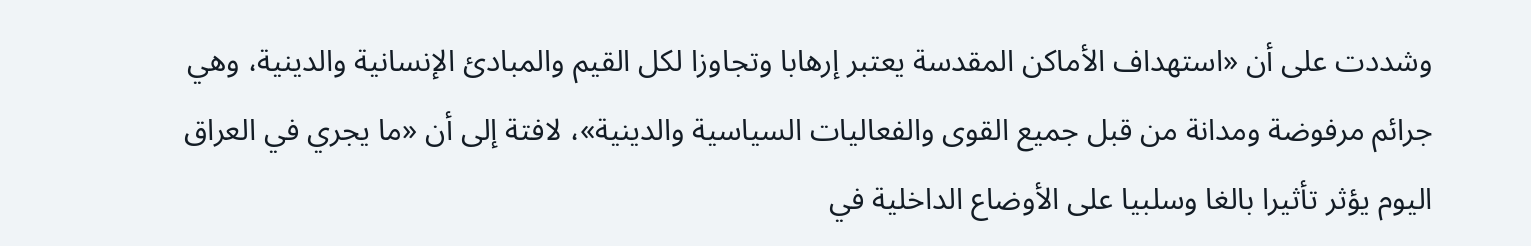وشددت على أن «استهداف الأماكن المقدسة يعتبر إرهابا وتجاوزا لكل القيم والمبادئ الإنسانية والدينية، وهي جرائم مرفوضة ومدانة من قبل جميع القوى والفعاليات السياسية والدينية»، لافتة إلى أن «ما يجري في العراق اليوم يؤثر تأثيرا بالغا وسلبيا على الأوضاع الداخلية في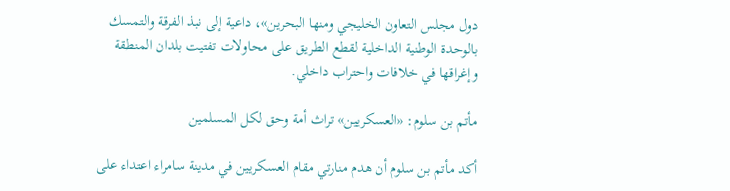دول مجلس التعاون الخليجي ومنها البحرين»، داعية إلى نبذ الفرقة والتمسك بالوحدة الوطنية الداخلية لقطع الطريق على محاولات تفتيت بلدان المنطقة وإغراقها في خلافات واحتراب داخلي.

مأتم بن سلوم: «العسكريين» تراث أمة وحق لكل المسلمين

أكد مأتم بن سلوم أن هدم منارتي مقام العسكريين في مدينة سامراء اعتداء على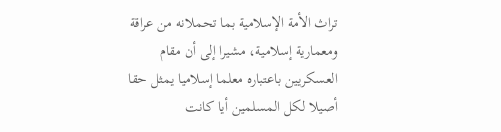تراث الأمة الإسلامية بما تحملانه من عراقة ومعمارية إسلامية، مشيرا إلى أن مقام العسكريين باعتباره معلما إسلاميا يمثل حقا أصيلا لكل المسلمين أيا كانت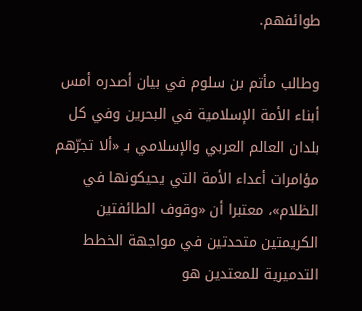طوائفهم.

وطالب مأتم بن سلوم في بيان أصدره أمس أبناء الأمة الإسلامية في البحرين وفي كل بلدان العالم العربي والإسلامي بـ «ألا تجرّهم مؤامرات أعداء الأمة التي يحيكونها في الظلام»، معتبرا أن «وقوف الطائفتين الكريمتين متحدتين في مواجهة الخطط التدميرية للمعتدين هو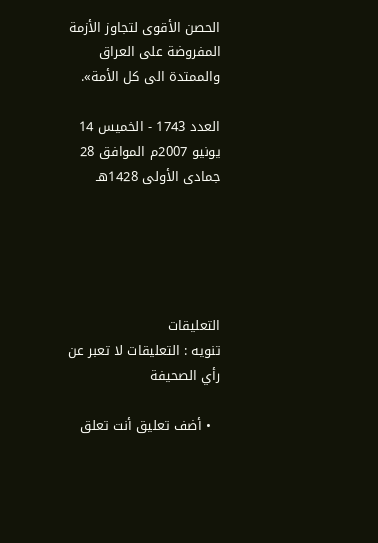الحصن الأقوى لتجاوز الأزمة المفروضة على العراق والممتدة الى كل الأمة».

العدد 1743 - الخميس 14 يونيو 2007م الموافق 28 جمادى الأولى 1428هـ





التعليقات
تنويه : التعليقات لا تعبر عن رأي الصحيفة

  • أضف تعليق أنت تعلق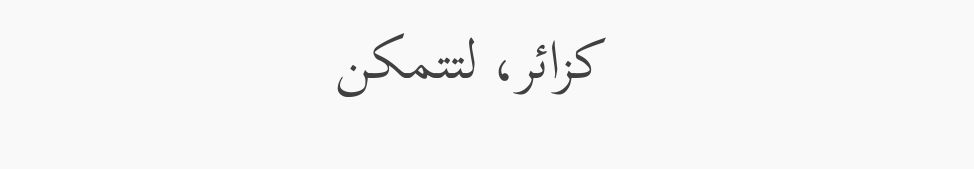كزائر، لتتمكن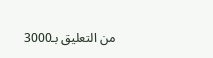من التعليق بـ3000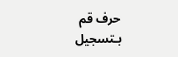حرف قم بـتسجيل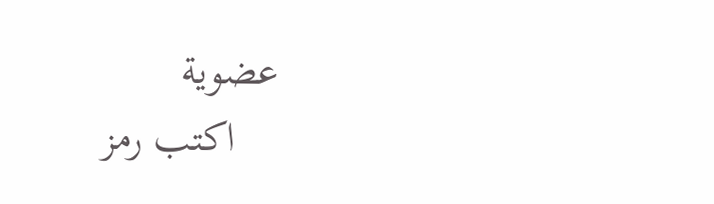عضوية
    اكتب رمز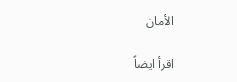الأمان

اقرأ ايضاً